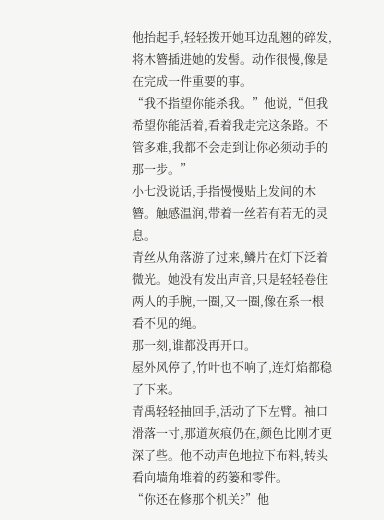他抬起手,轻轻拨开她耳边乱翘的碎发,将木簪插进她的发髻。动作很慢,像是在完成一件重要的事。
“我不指望你能杀我。”他说,“但我希望你能活着,看着我走完这条路。不管多难,我都不会走到让你必须动手的那一步。”
小七没说话,手指慢慢贴上发间的木簪。触感温润,带着一丝若有若无的灵息。
青丝从角落游了过来,鳞片在灯下泛着微光。她没有发出声音,只是轻轻卷住两人的手腕,一圈,又一圈,像在系一根看不见的绳。
那一刻,谁都没再开口。
屋外风停了,竹叶也不响了,连灯焰都稳了下来。
青禹轻轻抽回手,活动了下左臂。袖口滑落一寸,那道灰痕仍在,颜色比刚才更深了些。他不动声色地拉下布料,转头看向墙角堆着的药篓和零件。
“你还在修那个机关?”他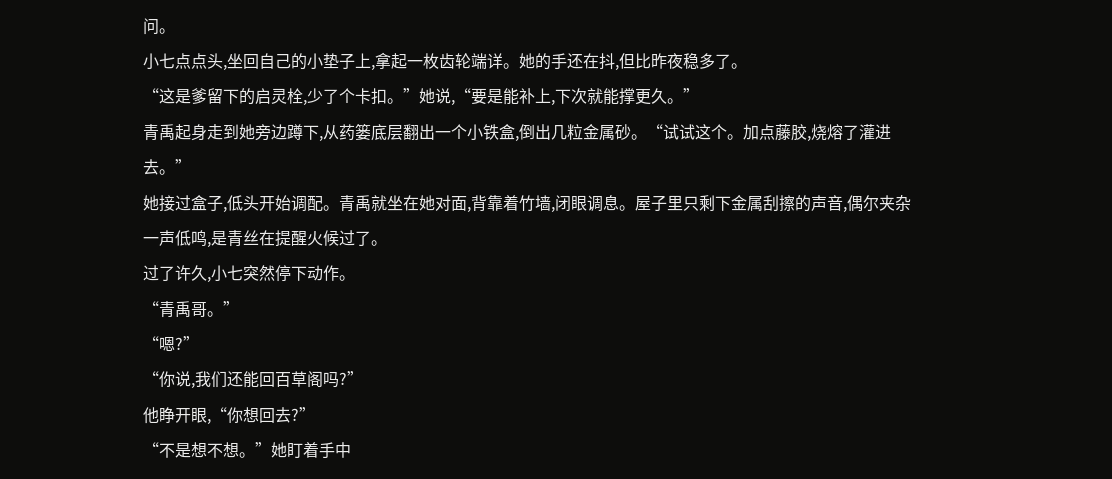问。
小七点点头,坐回自己的小垫子上,拿起一枚齿轮端详。她的手还在抖,但比昨夜稳多了。
“这是爹留下的启灵栓,少了个卡扣。”她说,“要是能补上,下次就能撑更久。”
青禹起身走到她旁边蹲下,从药篓底层翻出一个小铁盒,倒出几粒金属砂。“试试这个。加点藤胶,烧熔了灌进去。”
她接过盒子,低头开始调配。青禹就坐在她对面,背靠着竹墙,闭眼调息。屋子里只剩下金属刮擦的声音,偶尔夹杂一声低鸣,是青丝在提醒火候过了。
过了许久,小七突然停下动作。
“青禹哥。”
“嗯?”
“你说,我们还能回百草阁吗?”
他睁开眼,“你想回去?”
“不是想不想。”她盯着手中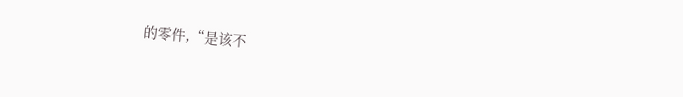的零件,“是该不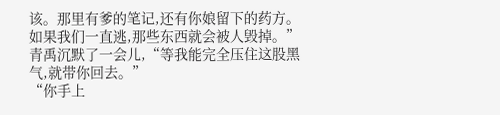该。那里有爹的笔记,还有你娘留下的药方。如果我们一直逃,那些东西就会被人毁掉。”
青禹沉默了一会儿,“等我能完全压住这股黑气,就带你回去。”
“你手上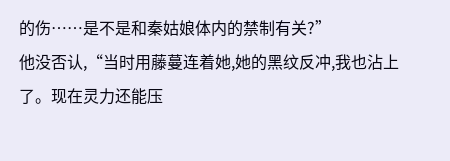的伤……是不是和秦姑娘体内的禁制有关?”
他没否认,“当时用藤蔓连着她,她的黑纹反冲,我也沾上了。现在灵力还能压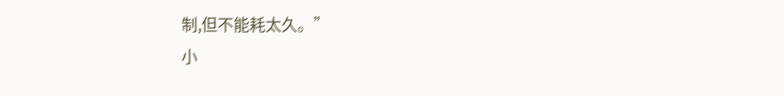制,但不能耗太久。”
小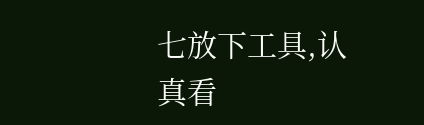七放下工具,认真看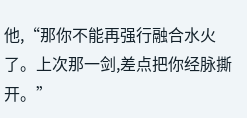他,“那你不能再强行融合水火了。上次那一剑,差点把你经脉撕开。”